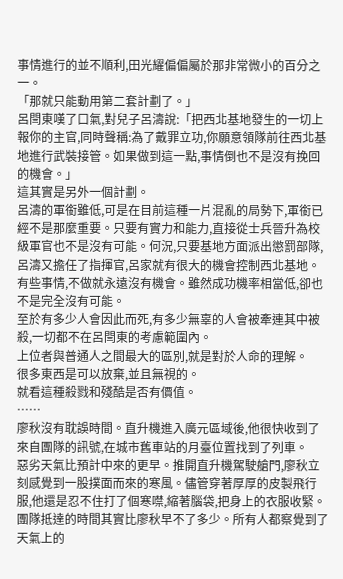事情進行的並不順利,田光耀偏偏屬於那非常微小的百分之一。
「那就只能動用第二套計劃了。」
呂閆東嘆了口氣,對兒子呂濤說:「把西北基地發生的一切上報你的主官,同時聲稱:為了戴罪立功,你願意領隊前往西北基地進行武裝接管。如果做到這一點,事情倒也不是沒有挽回的機會。」
這其實是另外一個計劃。
呂濤的軍銜雖低,可是在目前這種一片混亂的局勢下,軍銜已經不是那麼重要。只要有實力和能力,直接從士兵晉升為校級軍官也不是沒有可能。何況,只要基地方面派出懲罰部隊,呂濤又擔任了指揮官,呂家就有很大的機會控制西北基地。
有些事情,不做就永遠沒有機會。雖然成功機率相當低,卻也不是完全沒有可能。
至於有多少人會因此而死,有多少無辜的人會被牽連其中被殺,一切都不在呂閆東的考慮範圍內。
上位者與普通人之間最大的區別,就是對於人命的理解。
很多東西是可以放棄,並且無視的。
就看這種殺戮和殘酷是否有價值。
……
廖秋沒有耽誤時間。直升機進入廣元區域後,他很快收到了來自團隊的訊號,在城市舊車站的月臺位置找到了列車。
惡劣天氣比預計中來的更早。推開直升機駕駛艙門,廖秋立刻感覺到一股撲面而來的寒風。儘管穿著厚厚的皮製飛行服,他還是忍不住打了個寒噤,縮著腦袋,把身上的衣服收緊。
團隊抵達的時間其實比廖秋早不了多少。所有人都察覺到了天氣上的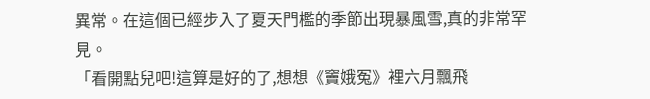異常。在這個已經步入了夏天門檻的季節出現暴風雪,真的非常罕見。
「看開點兒吧!這算是好的了,想想《竇娥冤》裡六月飄飛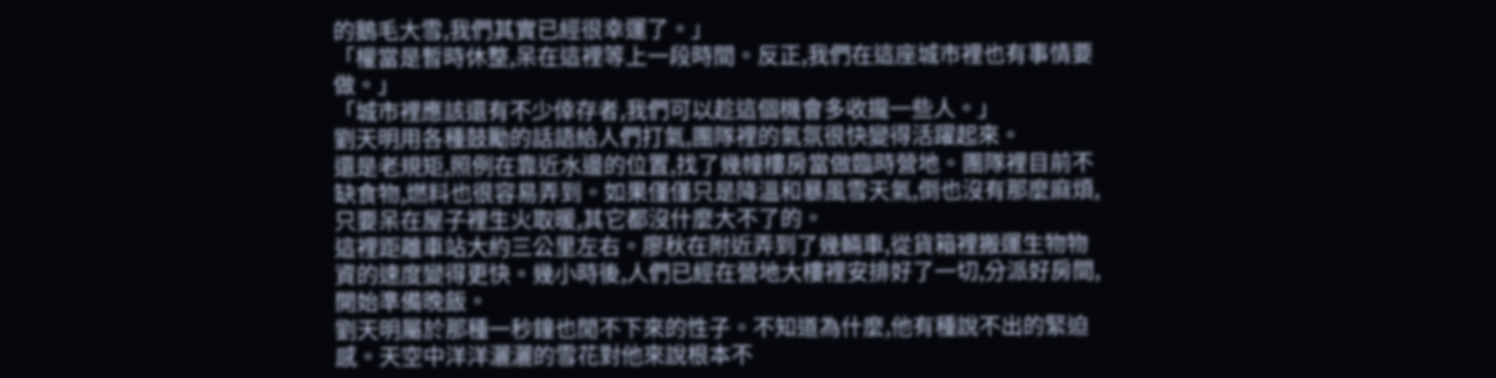的鵝毛大雪,我們其實已經很幸運了。」
「權當是暫時休整,呆在這裡等上一段時間。反正,我們在這座城市裡也有事情要做。」
「城市裡應該還有不少倖存者,我們可以趁這個機會多收攏一些人。」
劉天明用各種鼓勵的話語給人們打氣,團隊裡的氣氛很快變得活躍起來。
還是老規矩,照例在靠近水邊的位置,找了幾幢樓房當做臨時營地。團隊裡目前不缺食物,燃料也很容易弄到。如果僅僅只是降溫和暴風雪天氣,倒也沒有那麼麻煩,只要呆在屋子裡生火取暖,其它都沒什麼大不了的。
這裡距離車站大約三公里左右。廖秋在附近弄到了幾輛車,從貨箱裡搬運生物物資的速度變得更快。幾小時後,人們已經在營地大樓裡安排好了一切,分派好房間,開始準備晚飯。
劉天明屬於那種一秒鐘也閒不下來的性子。不知道為什麼,他有種說不出的緊迫感。天空中洋洋灑灑的雪花對他來說根本不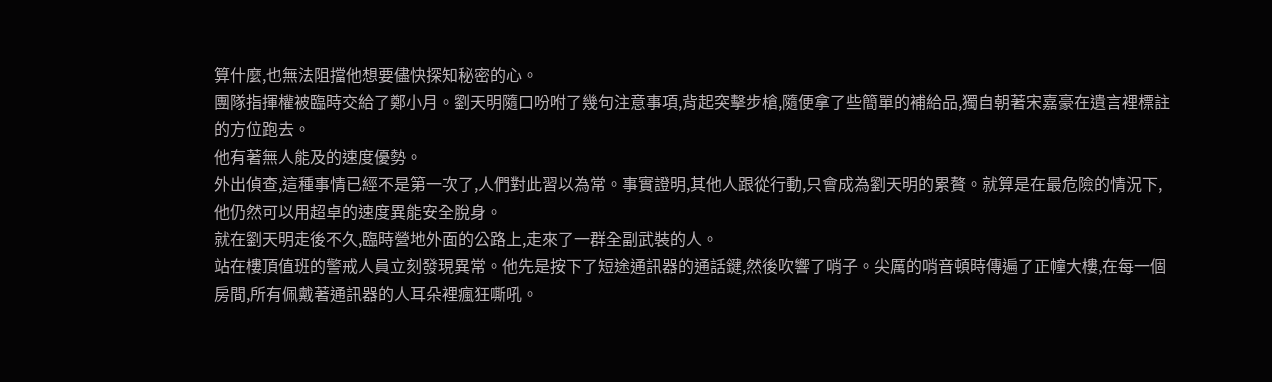算什麼,也無法阻擋他想要儘快探知秘密的心。
團隊指揮權被臨時交給了鄭小月。劉天明隨口吩咐了幾句注意事項,背起突擊步槍,隨便拿了些簡單的補給品,獨自朝著宋嘉豪在遺言裡標註的方位跑去。
他有著無人能及的速度優勢。
外出偵查,這種事情已經不是第一次了,人們對此習以為常。事實證明,其他人跟從行動,只會成為劉天明的累贅。就算是在最危險的情況下,他仍然可以用超卓的速度異能安全脫身。
就在劉天明走後不久,臨時營地外面的公路上,走來了一群全副武裝的人。
站在樓頂值班的警戒人員立刻發現異常。他先是按下了短途通訊器的通話鍵,然後吹響了哨子。尖厲的哨音頓時傳遍了正幢大樓,在每一個房間,所有佩戴著通訊器的人耳朵裡瘋狂嘶吼。